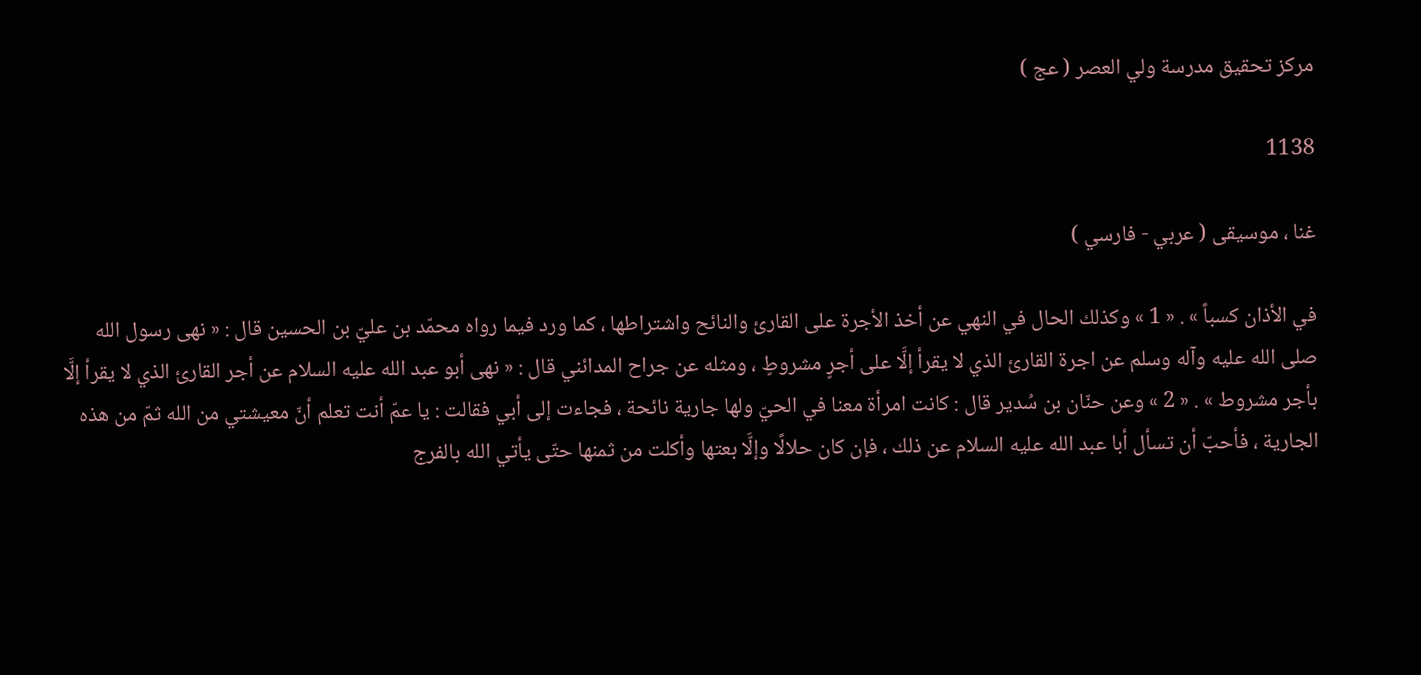مركز تحقيق مدرسة ولي العصر ( عج )

1138

غنا ، موسيقى ( عربي - فارسي )

في الأذان كسباً » . « 1 » وكذلك الحال في النهي عن أخذ الأجرة على القارئ والنائح واشتراطها ، كما ورد فيما رواه محمّد بن عليّ بن الحسين قال : « نهى رسول الله صلى الله عليه وآله وسلم عن اجرة القارئ الذي لا يقرأ إلَّا على أجرٍ مشروطٍ ، ومثله عن جراح المدائني قال : « نهى أبو عبد الله عليه السلام عن أجر القارئ الذي لا يقرأ إلَّا بأجر مشروط » . « 2 » وعن حنّان بن سُدير قال : كانت امرأة معنا في الحيّ ولها جارية نائحة ، فجاءت إلى أبي فقالت : يا عمّ أنت تعلم أنّ معيشتي من الله ثمّ من هذه الجارية ، فأحبّ أن تسأل أبا عبد الله عليه السلام عن ذلك ، فإن كان حلالًا وإلَّا بعتها وأكلت من ثمنها حتّى يأتي الله بالفرج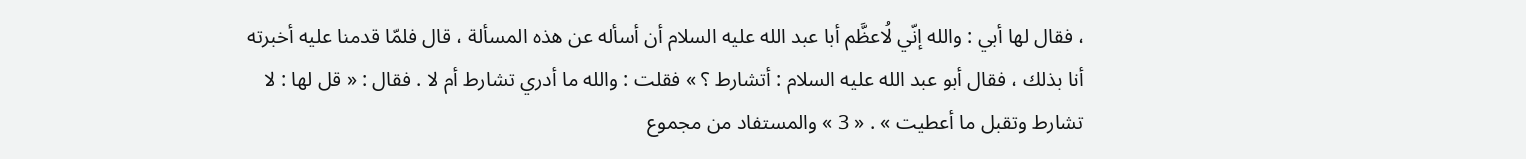، فقال لها أبي : والله إنّي لُاعظَّم أبا عبد الله عليه السلام أن أسأله عن هذه المسألة ، قال فلمّا قدمنا عليه أخبرته أنا بذلك ، فقال أبو عبد الله عليه السلام : أتشارط ؟ » فقلت : والله ما أدري تشارط أم لا . فقال : « قل لها : لا تشارط وتقبل ما أعطيت » . « 3 » والمستفاد من مجموع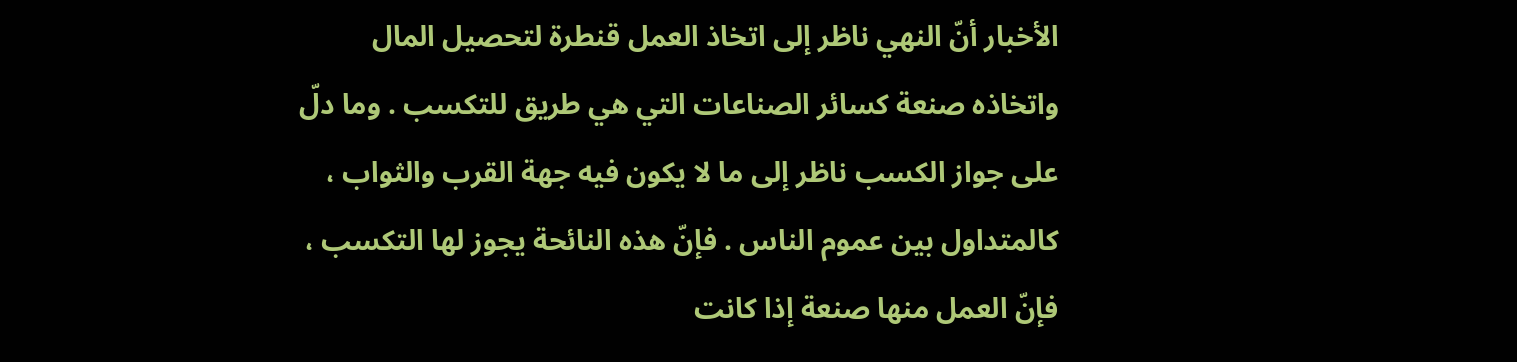الأخبار أنّ النهي ناظر إلى اتخاذ العمل قنطرة لتحصيل المال واتخاذه صنعة كسائر الصناعات التي هي طريق للتكسب . وما دلّ على جواز الكسب ناظر إلى ما لا يكون فيه جهة القرب والثواب ، كالمتداول بين عموم الناس . فإنّ هذه النائحة يجوز لها التكسب ، فإنّ العمل منها صنعة إذا كانت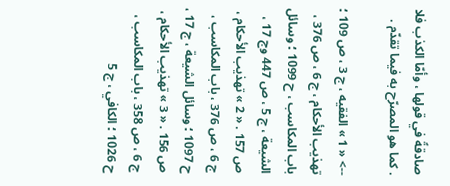صادقةً في قولها ، وأمّا الكذب فلا . كما هو المصرّح به فيما تقدّم .

--> « 1 » الفقيه ، ج 3 ، ص 109 ؛ تهذيب الأحكام ، ج 6 ، ص 376 ، باب المكاسب ، ح 1099 ؛ وسائل الشيعة ، ج 5 ، ص 447 وج 17 ، ص 157 . « 2 » تهذيب الأحكام ، ج 6 ، ص 376 ، باب المكاسب ، ح 1097 ؛ وسائل الشيعة ، ج 17 ، ص 156 . « 3 » تهذيب الأحكام ، ج 6 ، ص 358 ، باب المكاسب ، ح 1026 ؛ الكافي ، ج 5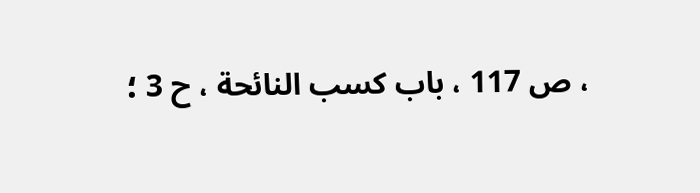، ص 117 ، باب كسب النائحة ، ح 3 ؛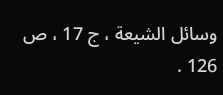وسائل الشيعة ، ج 17 ، ص 126 .